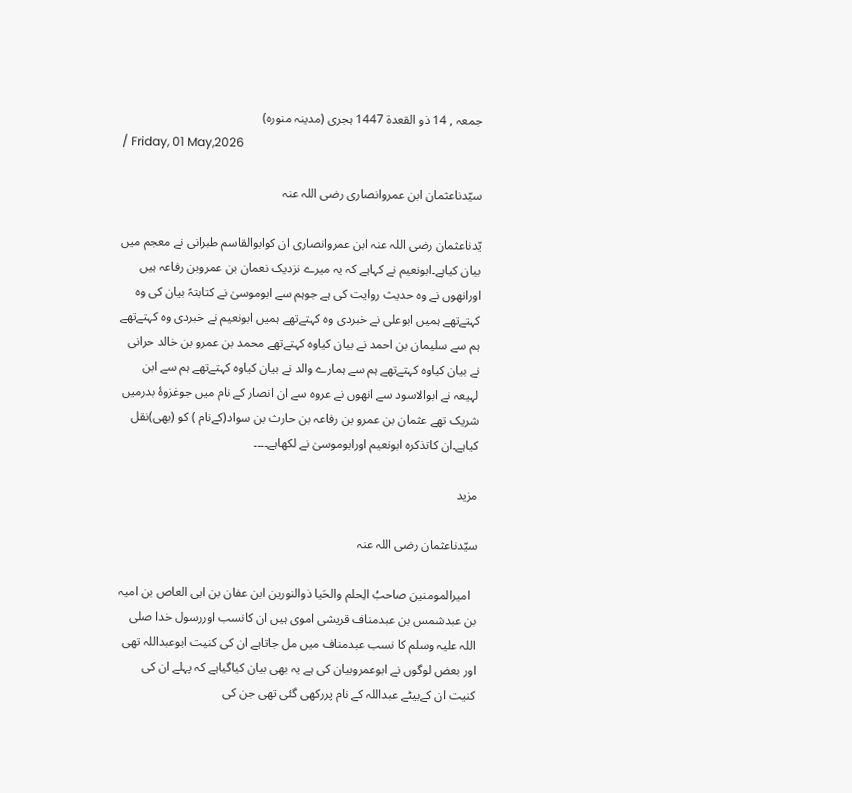جمعہ , 14 ذو القعدة 1447 ہجری (مدینہ منورہ)
/ Friday, 01 May,2026

سیّدناعثمان ابن عمروانصاری رضی اللہ عنہ

یّدناعثمان رضی اللہ عنہ ابن عمروانصاری ان کوابوالقاسم طبرانی نے معجم میں بیان کیاہے۔ابونعیم نے کہاہے کہ یہ میرے نزدیک نعمان بن عمروبن رفاعہ ہیں اورانھوں نے وہ حدیث روایت کی ہے جوہم سے ابوموسیٰ نے کتابتہً بیان کی وہ کہتےتھے ہمیں ابوعلی نے خبردی وہ کہتےتھے ہمیں ابونعیم نے خبردی وہ کہتےتھے ہم سے سلیمان بن احمد نے بیان کیاوہ کہتےتھے محمد بن عمرو بن خالد حرانی نے بیان کیاوہ کہتےتھے ہم سے ہمارے والد نے بیان کیاوہ کہتےتھے ہم سے ابن لہیعہ نے ابوالاسود سے انھوں نے عروہ سے ان انصار کے نام میں جوغزوۂ بدرمیں شریک تھے عثمان بن عمرو بن رفاعہ بن حارث بن سواد(کےنام ) کو (بھی)نقل کیاہے۔ان کاتذکرہ ابونعیم اورابوموسیٰ نے لکھاہے۔۔۔۔

مزید

سیّدناعثمان رضی اللہ عنہ

  امیرالمومنین صاحبُ الِحلم والحَیا ذوالنورین ابن عفان بن ابی العاص بن امیہ بن عبدشمس بن عبدمناف قریشی اموی ہیں ان کانسب اوررسول خدا صلی اللہ علیہ وسلم کا نسب عبدمناف میں مل جاتاہے ان کی کنیت ابوعبداللہ تھی اور بعض لوگوں نے ابوعمروبیان کی ہے یہ بھی بیان کیاگیاہے کہ پہلے ان کی کنیت ان کےبیٹے عبداللہ کے نام پررکھی گئی تھی جن کی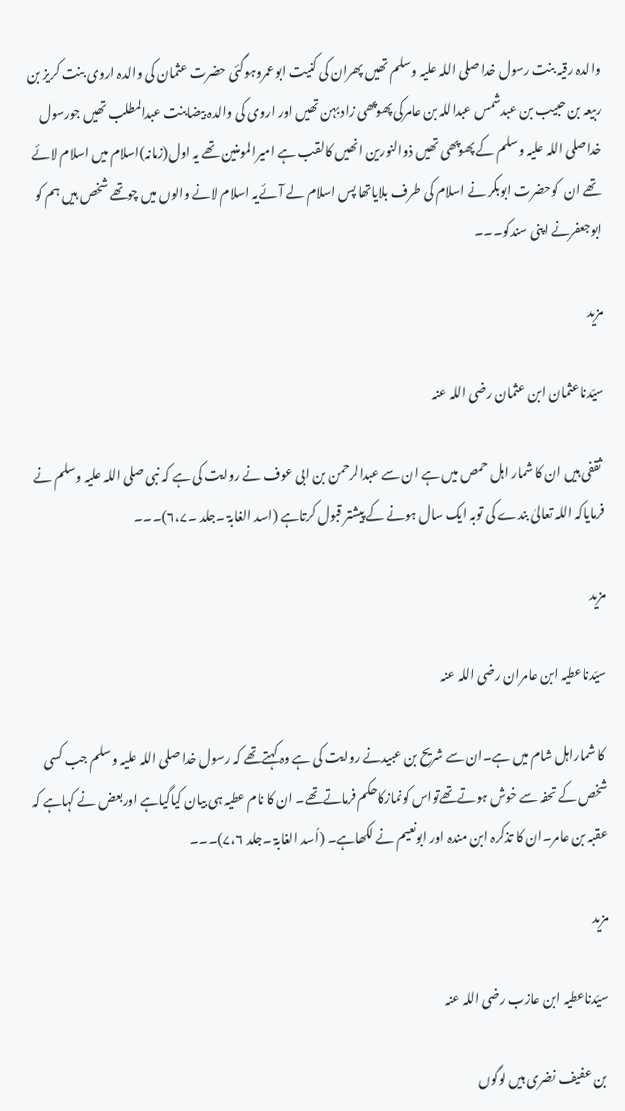والدہ رقیہ بنت رسول خدا صلی اللہ علیہ وسلم تھیں پھران کی کنیت ابوعمروہوگئی حضرت عثمان کی والدہ اروی بنت کریز بن ربیعہ بن حبیب بن عبدشمس عبداللہ بن عامرکی پھوپھی زاد بہن تھیں اور اروی کی والدہ بیضابنت عبدالمطلب تھیں جورسول خداصلی اللہ علیہ وسلم کے پھوپھی تھیں ذوالنورین انھیں کالقب ہے امیرالمومنین تھے یہ اول(زمانہ)اسلام میں اسلام لائے تھے ان  کوحضرت ابوبکر نے اسلام کی طرف بلایاتھا پس اسلام لے آئےیہ اسلام لانے والوں میں چوتھے شخص ہیں ہم کو ابوجعفرنے اپنی سندکو۔۔۔

مزید

سیّدناعثمان ابن عثمان رضی اللہ عنہ

 ثقفی ہیں ان کا شمار اہل حمص میں ہے ان سے عبدالرحمن بن ابی عوف نے روایت کی ہے کہ نبی صلی اللہ علیہ وسلم نے فرمایاکہ اللہ تعالیٰ بندے کی توبہ ایک سال ہونے کے پیشتر قبول کرتاہے (اسد الغابۃ ۔جلد ۔۶،۷)۔۔۔

مزید

سیّدناعطیہ ابن عامران رضی اللہ عنہ

 کا شماراہل شام میں ہے۔ان سے شریح بن عبیدنے روایت کی ہے وہ کہتےتھے کہ رسول خدا صلی اللہ علیہ وسلم جب کسی شخص کے تحفہ سے خوش ہوتےتھےتواس کونمازکاحکم فرماتےتھے۔ ان کا نام عطیہ ہی بیان کیاگیاہے اوربعض نے کہاہے کہ عقبہ بن عامر۔ان کا تذکرہ ابن مندہ اور ابونعیم نے لکھاہے۔ (اُسد الغابۃ ۔جلد ۷،۶)۔۔۔

مزید

سیّدناعطیہ ابن عازب رضی اللہ عنہ

 بن عفیف نضری ہیں لوگوں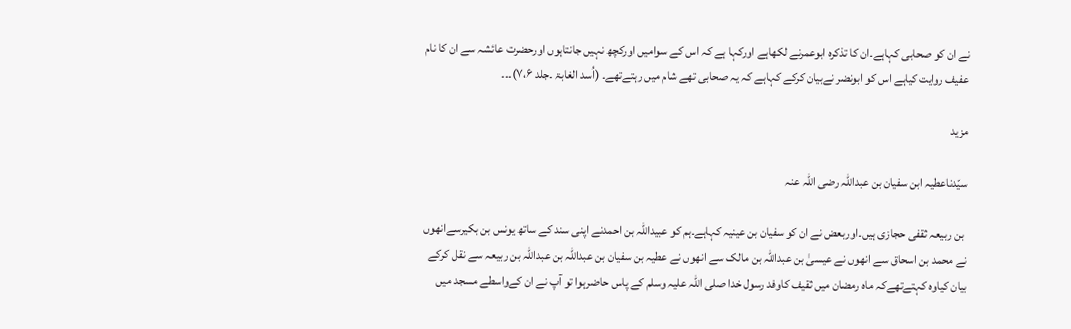نے ان کو صحابی کہاہے۔ان کا تذکرہ ابوعمرنے لکھاہے اورکہا ہے کہ اس کے سوامیں اورکچھ نہیں جانتاہوں اورحضرت عائشہ سے ان کا نام عفیف روایت کیاہے اس کو ابونضر نےبیان کرکے کہاہے کہ یہ صحابی تھے شام میں رہتےتھے۔ (اُسد الغابۃ ۔جلد ۷،۶)۔۔۔

مزید

سیّدناعطیہ ابن سفیان بن عبداللہ رضی اللہ عنہ

 بن ربیعہ ثقفی حجازی ہیں۔اوربعض نے ان کو سفیان بن عینیہ کہاہے۔ہم کو عبیداللہ بن احمدنے اپنی سند کے ساتھ یونس بن بکیرسےانھوں نے محمد بن اسحاق سے انھوں نے عیسیٰ بن عبداللہ بن مالک سے انھوں نے عطیہ بن سفیان بن عبداللہ بن عبداللہ بن ربیعہ سے نقل کرکے بیان کیاوہ کہتےتھےکہ ماہ رمضان میں ثقیف کاوفد رسول خدا صلی اللہ علیہ وسلم کے پاس حاضرہوا تو آپ نے ان کےواسطے مسجد میں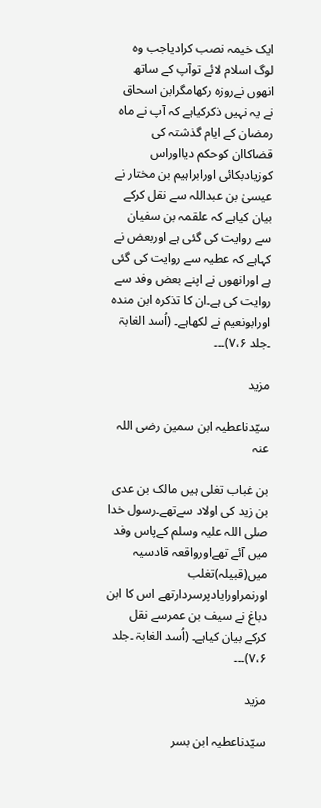ایک خیمہ نصب کرادیاجب وہ لوگ اسلام لائے توآپ کے ساتھ انھوں نےروزہ رکھامگرابن اسحاق نے یہ نہیں ذکرکیاہے کہ آپ نے ماہ رمضان کے ایام گذشتہ کی قضاکاان کوحکم دیااوراس کوزیادبکائی اورابراہیم بن مختار نے عیسیٰ بن عبداللہ سے نقل کرکے بیان کیاہے کہ علقمہ بن سفیان سے روایت کی گئی ہے اوربعض نے کہاہے کہ عطیہ سے روایت کی گئی ہے اورانھوں نے اپنے بعض وفد سے روایت کی ہے۔ان کا تذکرہ ابن مندہ اورابونعیم نے لکھاہے۔ (اُسد الغابۃ ۔جلد ۷،۶)۔۔۔

مزید

سیّدناعطیہ ابن سمین رضی اللہ عنہ

بن غباب تغلی ہیں مالک بن عدی بن زید کی اولاد سےتھے۔رسول خدا صلی اللہ علیہ وسلم کےپاس وفد میں آئے تھےاورواقعہ قادسیہ میں(قبیلہ)تغلب اورنمراورایادپرسردارتھے اس کا ابن دباغ نے سیف بن عمرسے نقل کرکے بیان کیاہے۔ (اُسد الغابۃ ۔جلد ۷،۶)۔۔۔

مزید

سیّدناعطیہ ابن بسر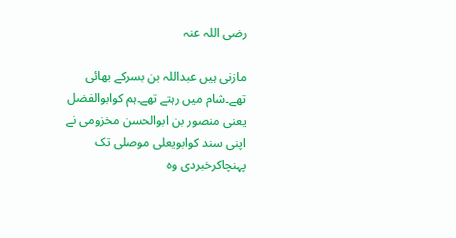رضی اللہ عنہ

مازنی ہیں عبداللہ بن بسرکے بھائی تھے۔شام میں رہتے تھے۔ہم کوابوالفضل یعنی منصور بن ابوالحسن مخزومی نے اپنی سند کوابویعلی موصلی تک پہنچاکرخبردی وہ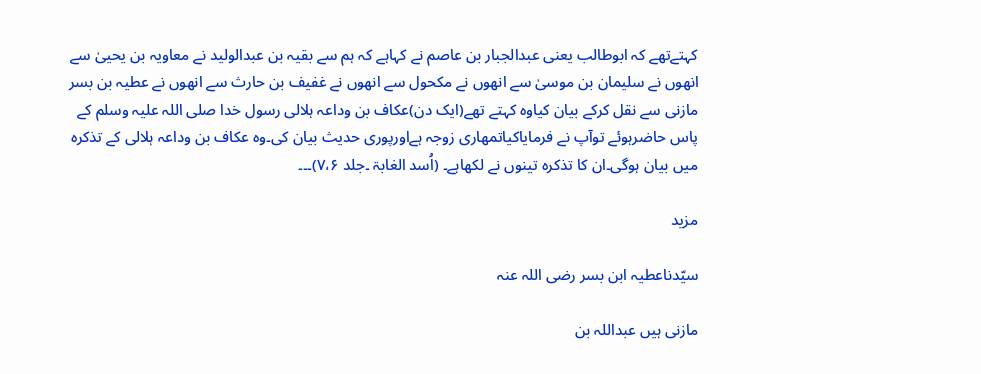کہتےتھے کہ ابوطالب یعنی عبدالجبار بن عاصم نے کہاہے کہ ہم سے بقیہ بن عبدالولید نے معاویہ بن یحییٰ سے انھوں نے سلیمان بن موسیٰ سے انھوں نے مکحول سے انھوں نے غفیف بن حارث سے انھوں نے عطیہ بن بسر مازنی سے نقل کرکے بیان کیاوہ کہتے تھے(ایک دن)عکاف بن وداعہ ہلالی رسول خدا صلی اللہ علیہ وسلم کے پاس حاضرہوئے توآپ نے فرمایاکیاتمھاری زوجہ ہےاورپوری حدیث بیان کی۔وہ عکاف بن وداعہ ہلالی کے تذکرہ میں بیان ہوگی۔ان کا تذکرہ تینوں نے لکھاہے۔ (اُسد الغابۃ ۔جلد ۷،۶)۔۔۔

مزید

سیّدناعطیہ ابن بسر رضی اللہ عنہ

مازنی ہیں عبداللہ بن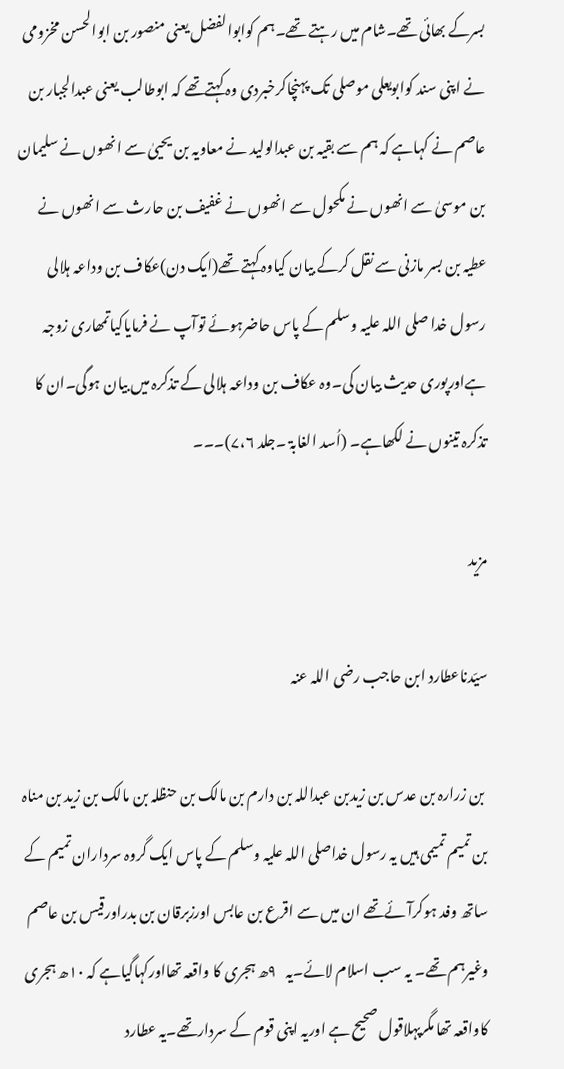بسرکے بھائی تھے۔شام میں رہتے تھے۔ہم کوابوالفضل یعنی منصور بن ابوالحسن مخزومی نے اپنی سند کوابویعلی موصلی تک پہنچاکرخبردی وہ کہتےتھے کہ ابوطالب یعنی عبدالجبار بن عاصم نے کہاہے کہ ہم سے بقیہ بن عبدالولید نے معاویہ بن یحییٰ سے انھوں نے سلیمان بن موسیٰ سے انھوں نے مکحول سے انھوں نے غفیف بن حارث سے انھوں نے عطیہ بن بسر مازنی سے نقل کرکے بیان کیاوہ کہتے تھے(ایک دن)عکاف بن وداعہ ہلالی رسول خدا صلی اللہ علیہ وسلم کے پاس حاضرہوئے توآپ نے فرمایاکیاتمھاری زوجہ ہےاورپوری حدیث بیان کی۔وہ عکاف بن وداعہ ہلالی کے تذکرہ میں بیان ہوگی۔ان کا تذکرہ تینوں نے لکھاہے۔ (اُسد الغابۃ ۔جلد ۷،۶)۔۔۔

مزید

سیّدناعطارد ابن حاجب رضی اللہ عنہ

 بن زرارہ بن عدس بن زیدبن عبداللہ بن دارم بن مالک بن حنظلہ بن مالک بن زید بن مناہ بن تمیم تمیمی ہیں یہ رسول خداصلی اللہ علیہ وسلم کے پاس ایک گروہ سرداران تمیم کے ساتھ وفد ہوکرآئےتھے ان میں سے اقرع بن عابس اورزبرقان بن بدراورقیس بن عاصم وغیرہم تھے۔ یہ سب اسلام لائے۔یہ   ۹ھ ہجری کا واقعہ تھااورکہاگیاہے کہ ۱۰ھ ہجری کاواقعہ تھا مگرپہلاقول صحیح ہے اوریہ اپنی قوم کے سردارتھے۔یہ عطارد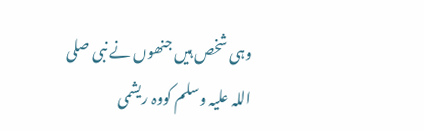وہی شخص ہیں جنھوں نے نبی صلی اللہ علیہ وسلم کووہ ریشمی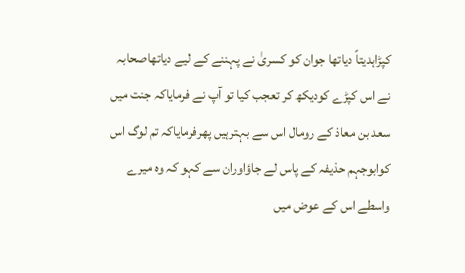کپڑاہدیتاً دیاتھا جوان کو کسریٰ نے پہننے کے لیے دیاتھاصحابہ نے اس کپڑے کودیکھ کر تعجب کیا تو آپ نے فرمایاکہ جنت میں سعد بن معاذ کے رومال اس سے بہترہیں پھرفرمایاکہ تم لوگ اس کوابوجہم حذیفہ کے پاس لے جاؤاوران سے کہو کہ وہ میرے واسطے اس کے عوض میں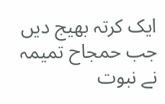ایک کرتہ بھیج دیں جب حمجاح تمیمہ نے نبوت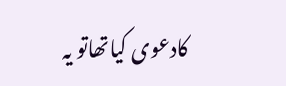کادعوی کیاتھاتو یہ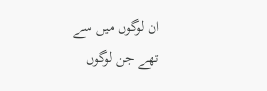ان لوگوں میں سے تھے جن لوگوں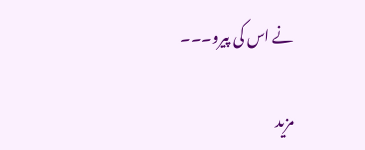نے اس کی پیرو۔۔۔

مزید